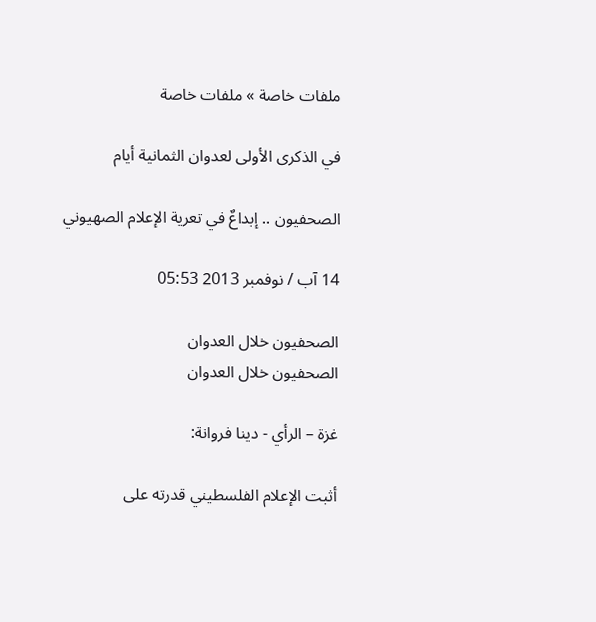ملفات خاصة » ملفات خاصة

في الذكرى الأولى لعدوان الثمانية أيام

الصحفيون .. إبداعٌ في تعرية الإعلام الصهيوني

14 آب / نوفمبر 2013 05:53

الصحفيون خلال العدوان
الصحفيون خلال العدوان

غزة – الرأي - دينا فروانة:

أثبت الإعلام الفلسطيني قدرته على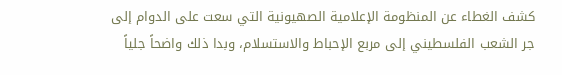كشف الغطاء عن المنظومة الإعلامية الصهيونية التي سعت على الدوام إلى جر الشعب الفلسطيني إلى مربع الإحباط والاستسلام، وبدا ذلك واضحاً جلياً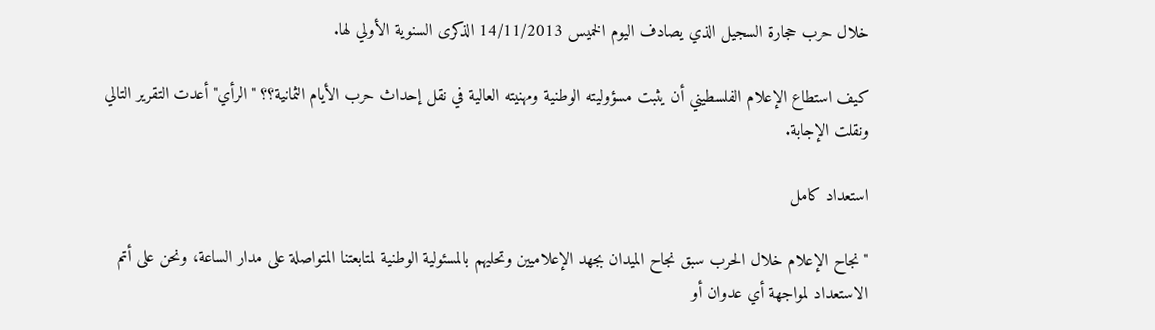خلال حرب حجارة السجيل الذي يصادف اليوم الخميس 14/11/2013 الذكرى السنوية الأولي لها.

كيف استطاع الإعلام الفلسطيني أن يثبت مسؤوليته الوطنية ومهنيته العالية في نقل إحداث حرب الأيام الثمانية؟؟ "الرأي" أعدت التقرير التالي ونقلت الإجابة.

استعداد كامل

"نجاح الإعلام خلال الحرب سبق نجاح الميدان بجهد الإعلاميين وتحليهم بالمسئولية الوطنية لمتابعتنا المتواصلة على مدار الساعة، ونحن على أتم الاستعداد لمواجهة أي عدوان أو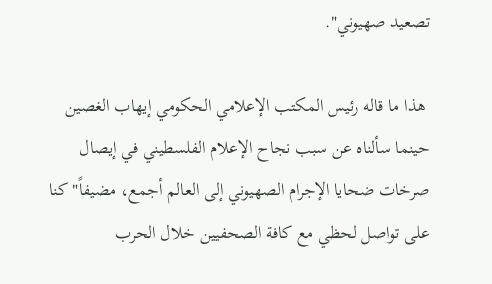تصعيد صهيوني".

 هذا ما قاله رئيس المكتب الإعلامي الحكومي إيهاب الغصين حينما سألناه عن سبب نجاح الإعلام الفلسطيني في إيصال صرخات ضحايا الإجرام الصهيوني إلى العالم أجمع، مضيفاً" كنا على تواصل لحظي مع كافة الصحفيين خلال الحرب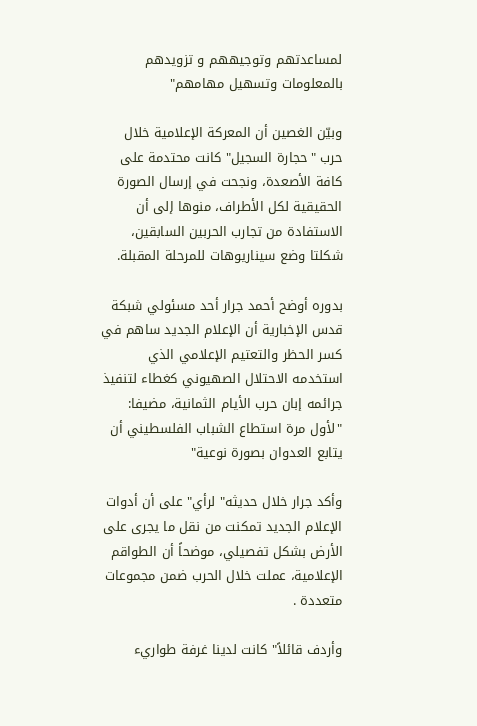لمساعدتهم وتوجيههم و تزويدهم بالمعلومات وتسهيل مهامهم"

وبيّن الغصين أن المعركة الإعلامية خلال حرب "حجارة السجيل" كانت محتدمة على كافة الأصعدة، ونجحت في إرسال الصورة الحقيقية لكل الأطراف، منوها إلى أن الاستفادة من تجارب الحربين السابقين، شكلتا وضع سيناريوهات للمرحلة المقبلة.

بدوره أوضح أحمد جرار أحد مسئولي شبكة قدس الإخبارية أن الإعلام الجديد ساهم في كسر الحظر والتعتيم الإعلامي الذي استخدمه الاحتلال الصهيوني كغطاء لتنفيذ جرائمه إبان حرب الأيام الثمانية، مضيفا: "لأول مرة استطاع الشباب الفلسطيني أن يتابع العدوان بصورة نوعية"

وأكد جرار خلال حديثه" لرأي" على أن أدوات الإعلام الجديد تمكنت من نقل ما يجرى على الأرض بشكل تفصيلي، موضحاً أن الطواقم الإعلامية، عملت خلال الحرب ضمن مجموعات متعددة .

وأردف قائلاً" كانت لدينا غرفة طواريء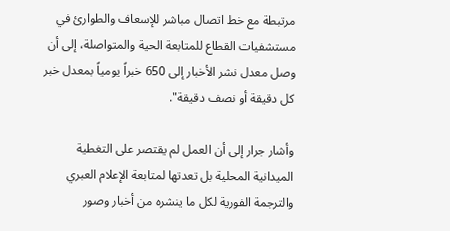مرتبطة مع خط اتصال مباشر للإسعاف والطوارئ في مستشفيات القطاع للمتابعة الحية والمتواصلة، إلى أن وصل معدل نشر الأخبار إلى 650 خبراً يومياً بمعدل خبر كل دقيقة أو نصف دقيقة".

وأشار جرار إلى أن العمل لم يقتصر على التغطية الميدانية المحلية بل تعدتها لمتابعة الإعلام العبري والترجمة الفورية لكل ما ينشره من أخبار وصور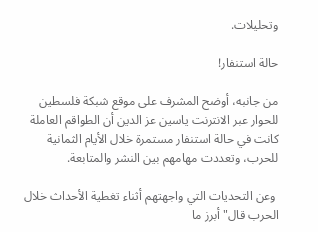وتحليلات.

حالة استنفار!

من جانبه، أوضح المشرف على موقع شبكة فلسطين للحوار عبر الانترنت ياسين عز الدين أن الطواقم العاملة كانت في حالة استنفار مستمرة خلال الأيام الثمانية للحرب، وتعددت مهامهم بين النشر والمتابعة.

 وعن التحديات التي واجهتهم أثناء تغطية الأحداث خلال الحرب قال"أبرز ما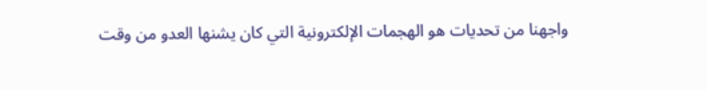واجهنا من تحديات هو الهجمات الإلكترونية التي كان يشنها العدو من وقت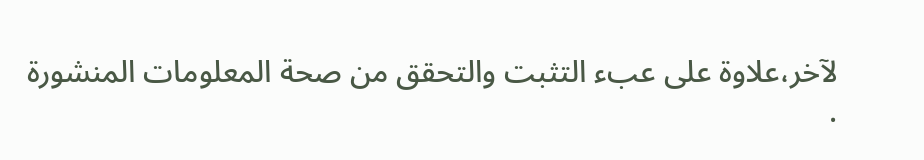لآخر،علاوة على عبء التثبت والتحقق من صحة المعلومات المنشورة .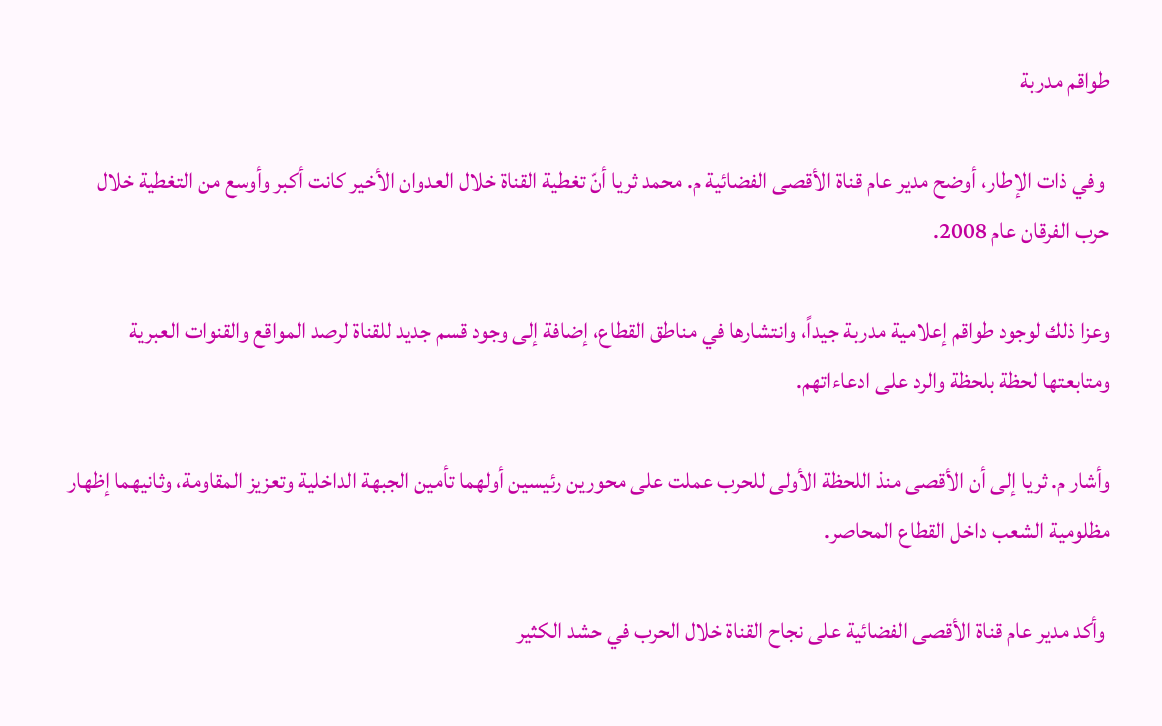طواقم مدربة

 وفي ذات الإطار، أوضح مدير عام قناة الأقصى الفضائية م. محمد ثريا أنّ تغطية القناة خلال العدوان الأخير كانت أكبر وأوسع من التغطية خلال حرب الفرقان عام 2008.

وعزا ذلك لوجود طواقم إعلامية مدربة جيداً، وانتشارها في مناطق القطاع، إضافة إلى وجود قسم جديد للقناة لرصد المواقع والقنوات العبرية ومتابعتها لحظة بلحظة والرد على ادعاءاتهم.

وأشار م. ثريا إلى أن الأقصى منذ اللحظة الأولى للحرب عملت على محورين رئيسين أولهما تأمين الجبهة الداخلية وتعزيز المقاومة، وثانيهما إظهار مظلومية الشعب داخل القطاع المحاصر.

 وأكد مدير عام قناة الأقصى الفضائية على نجاح القناة خلال الحرب في حشد الكثير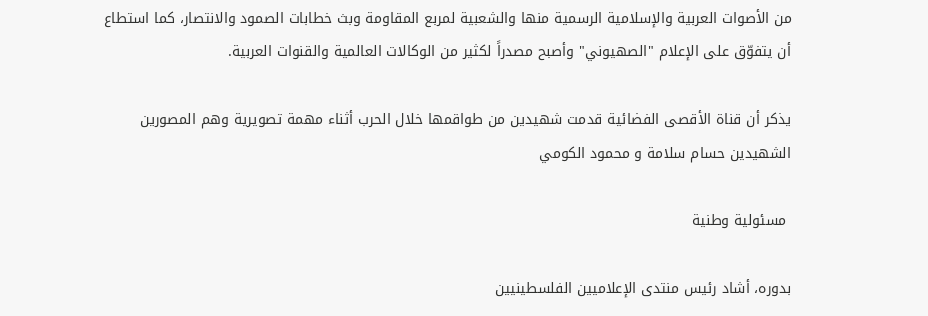من الأصوات العربية والإسلامية الرسمية منها والشعبية لمربع المقاومة وبث خطابات الصمود والانتصار، كما استطاع أن يتفوّق على الإعلام "الصهيوني" وأصبح مصدراً لكثير من الوكالات العالمية والقنوات العربية.

يذكر أن قناة الأقصى الفضائية قدمت شهيدين من طواقمها خلال الحرب أثناء مهمة تصويرية وهم المصورين الشهيدين حسام سلامة و محمود الكومي

 مسئولية وطنية

بدوره، أشاد رئيس منتدى الإعلاميين الفلسطينيين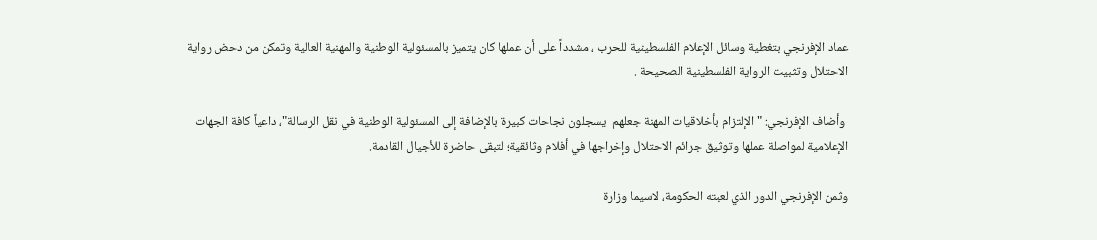عماد الإفرنجي بتغطية وسائل الإعلام الفلسطينية للحرب ، مشدداً على أن عملها كان يتميز بالمسئولية الوطنية والمهنية العالية وتمكن من دحض رواية الاحتلال وتثبيت الرواية الفلسطينية الصحيحة .

 وأضاف الإفرنجي: " الإلتزام بأخلاقيات المهنة جعلهم  يسجلون نجاحات كبيرة بالإضافة إلى المسئولية الوطنية في نقل الرسالة"، داعياً كافة الجهات الإعلامية لمواصلة عملها وتوثيق جرائم الاحتلال وإخراجها في أفلام وثائقية؛ لتبقى حاضرة للأجيال القادمة.

وثمن الإفرنجي الدور الذي لعبته الحكومة، لاسيما وزارة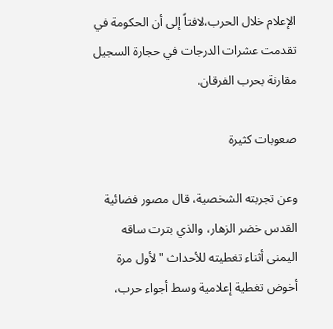الإعلام خلال الحرب،لافتاً إلى أن الحكومة في تقدمت عشرات الدرجات في حجارة السجيل مقارنة بحرب الفرقان.

صعوبات كثيرة

وعن تجربته الشخصية، قال مصور فضائية القدس خضر الزهار، والذي بترت ساقه اليمنى أثناء تغطيته للأحداث "لأول مرة أخوض تغطية إعلامية وسط أجواء حرب،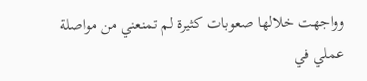وواجهت خلالها صعوبات كثيرة لم تمنعني من مواصلة عملي في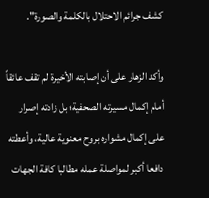كشف جرائم الاحتلال بالكلمة والصورة".

وأكد الزهار على أن إصابته الأخيرة لم تقف عائقاً أمام إكمال مسيرته الصحفية؛ بل زادته إصرار على إكمال مشواره بروح معنوية عالية، وأعطته دافعا أكبر لمواصلة عمله مطالبا كافة الجهات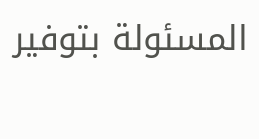المسئولة بتوفير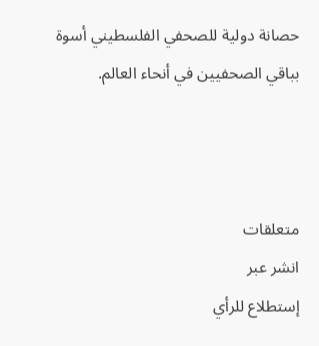حصانة دولية للصحفي الفلسطيني أسوة بباقي الصحفيين في أنحاء العالم.



متعلقات
انشر عبر
إستطلاع للرأي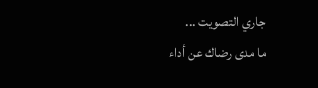جاري التصويت ...
ما مدى رضاك عن أداء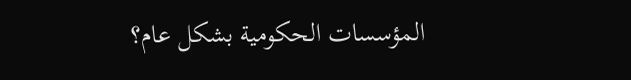المؤسسات الحكومية بشكل عام؟